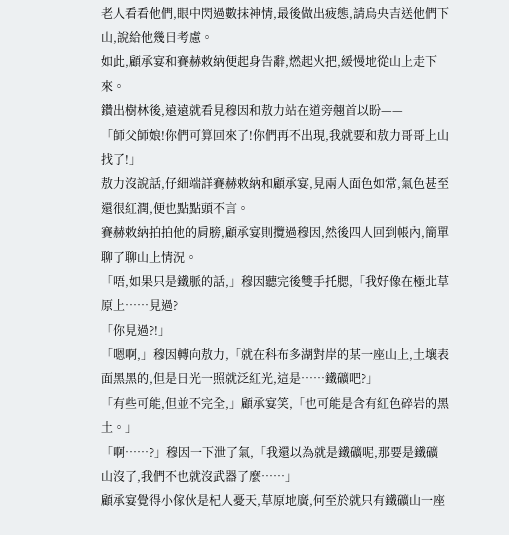老人看看他們,眼中閃過數抹神情,最後做出疲態,請烏央吉送他們下山,說給他幾日考慮。
如此,顧承宴和賽赫敕納便起身告辭,燃起火把,緩慢地從山上走下來。
鑽出樹林後,遠遠就看見穆因和敖力站在道旁翹首以盼——
「師父師娘!你們可算回來了!你們再不出現,我就要和敖力哥哥上山找了!」
敖力沒說話,仔細端詳賽赫敕納和顧承宴,見兩人面色如常,氣色甚至還很紅潤,便也點點頭不言。
賽赫敕納拍拍他的肩膀,顧承宴則攬過穆因,然後四人回到帳內,簡單聊了聊山上情況。
「唔,如果只是鐵脈的話,」穆因聽完後雙手托腮,「我好像在極北草原上……見過?
「你見過?!」
「嗯啊,」穆因轉向敖力,「就在科布多湖對岸的某一座山上,土壤表面黑黑的,但是日光一照就泛紅光,這是……鐵礦吧?」
「有些可能,但並不完全,」顧承宴笑,「也可能是含有紅色碎岩的黑土。」
「啊……?」穆因一下泄了氣,「我還以為就是鐵礦呢,那要是鐵礦山沒了,我們不也就沒武器了麼……」
顧承宴覺得小傢伙是杞人憂天,草原地廣,何至於就只有鐵礦山一座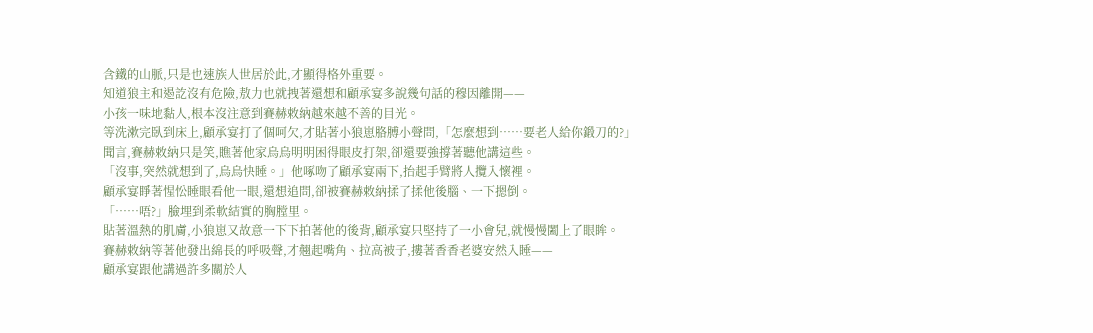含鐵的山脈,只是也速族人世居於此,才顯得格外重要。
知道狼主和遏訖沒有危險,敖力也就拽著還想和顧承宴多說幾句話的穆因離開——
小孩一味地黏人,根本沒注意到賽赫敕納越來越不善的目光。
等洗漱完臥到床上,顧承宴打了個呵欠,才貼著小狼崽胳膊小聲問,「怎麼想到……要老人給你鍛刀的?」
聞言,賽赫敕納只是笑,瞧著他家烏烏明明困得眼皮打架,卻還要強撐著聽他講這些。
「沒事,突然就想到了,烏烏快睡。」他啄吻了顧承宴兩下,抬起手臂將人攬入懷裡。
顧承宴睜著惺忪睡眼看他一眼,還想追問,卻被賽赫敕納揉了揉他後腦、一下摁倒。
「……唔?」臉埋到柔軟結實的胸膛里。
貼著溫熱的肌膚,小狼崽又故意一下下拍著他的後背,顧承宴只堅持了一小會兒,就慢慢闔上了眼眸。
賽赫敕納等著他發出綿長的呼吸聲,才翹起嘴角、拉高被子,摟著香香老婆安然入睡——
顧承宴跟他講過許多關於人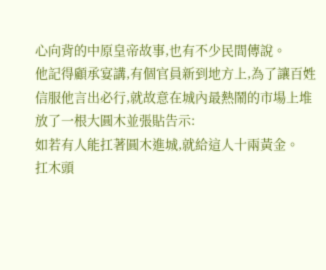心向背的中原皇帝故事,也有不少民間傳說。
他記得顧承宴講,有個官員新到地方上,為了讓百姓信服他言出必行,就故意在城內最熱鬧的市場上堆放了一根大圓木並張貼告示:
如若有人能扛著圓木進城,就給這人十兩黃金。
扛木頭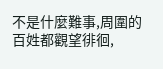不是什麼難事,周圍的百姓都觀望徘徊,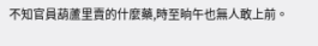不知官員葫蘆里賣的什麼藥,時至晌午也無人敢上前。